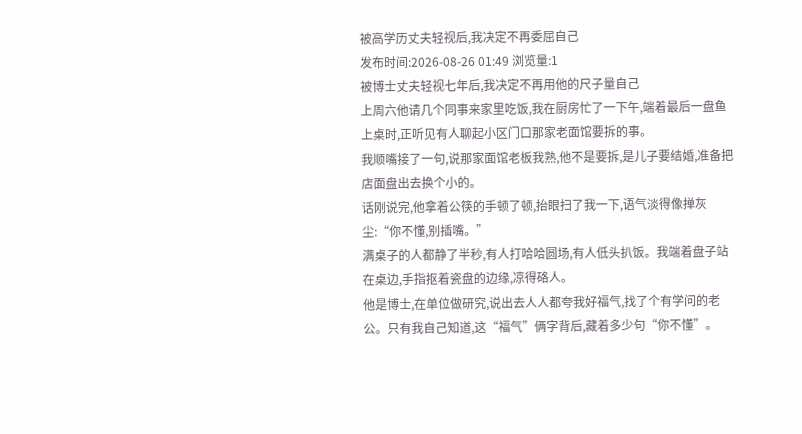被高学历丈夫轻视后,我决定不再委屈自己
发布时间:2026-08-26 01:49 浏览量:1
被博士丈夫轻视七年后,我决定不再用他的尺子量自己
上周六他请几个同事来家里吃饭,我在厨房忙了一下午,端着最后一盘鱼上桌时,正听见有人聊起小区门口那家老面馆要拆的事。
我顺嘴接了一句,说那家面馆老板我熟,他不是要拆,是儿子要结婚,准备把店面盘出去换个小的。
话刚说完,他拿着公筷的手顿了顿,抬眼扫了我一下,语气淡得像掸灰尘:“你不懂,别插嘴。”
满桌子的人都静了半秒,有人打哈哈圆场,有人低头扒饭。我端着盘子站在桌边,手指抠着瓷盘的边缘,凉得硌人。
他是博士,在单位做研究,说出去人人都夸我好福气,找了个有学问的老公。只有我自己知道,这“福气”俩字背后,藏着多少句“你不懂”。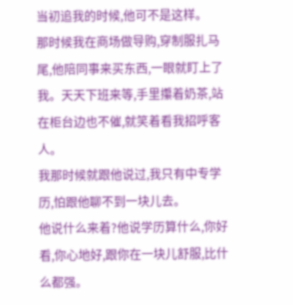当初追我的时候,他可不是这样。
那时候我在商场做导购,穿制服扎马尾,他陪同事来买东西,一眼就盯上了我。天天下班来等,手里攥着奶茶,站在柜台边也不催,就笑着看我招呼客人。
我那时候就跟他说过,我只有中专学历,怕跟他聊不到一块儿去。
他说什么来着?他说学历算什么,你好看,你心地好,跟你在一块儿舒服,比什么都强。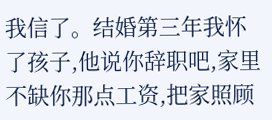我信了。结婚第三年我怀了孩子,他说你辞职吧,家里不缺你那点工资,把家照顾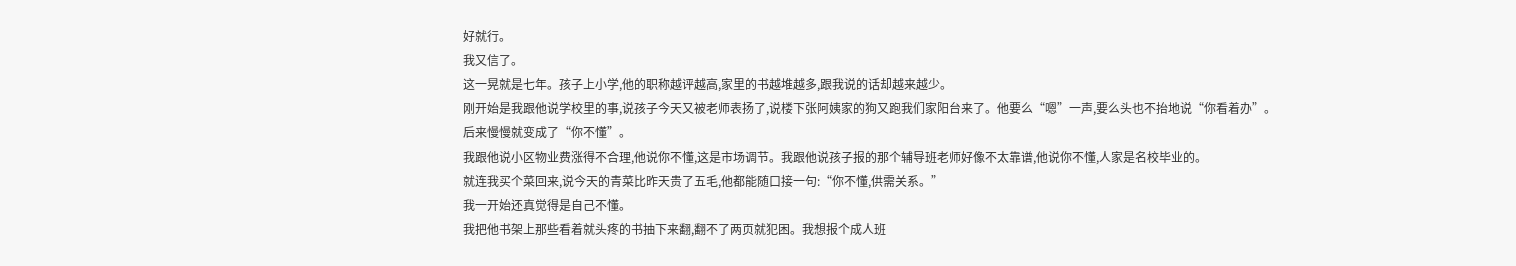好就行。
我又信了。
这一晃就是七年。孩子上小学,他的职称越评越高,家里的书越堆越多,跟我说的话却越来越少。
刚开始是我跟他说学校里的事,说孩子今天又被老师表扬了,说楼下张阿姨家的狗又跑我们家阳台来了。他要么“嗯”一声,要么头也不抬地说“你看着办”。
后来慢慢就变成了“你不懂”。
我跟他说小区物业费涨得不合理,他说你不懂,这是市场调节。我跟他说孩子报的那个辅导班老师好像不太靠谱,他说你不懂,人家是名校毕业的。
就连我买个菜回来,说今天的青菜比昨天贵了五毛,他都能随口接一句:“你不懂,供需关系。”
我一开始还真觉得是自己不懂。
我把他书架上那些看着就头疼的书抽下来翻,翻不了两页就犯困。我想报个成人班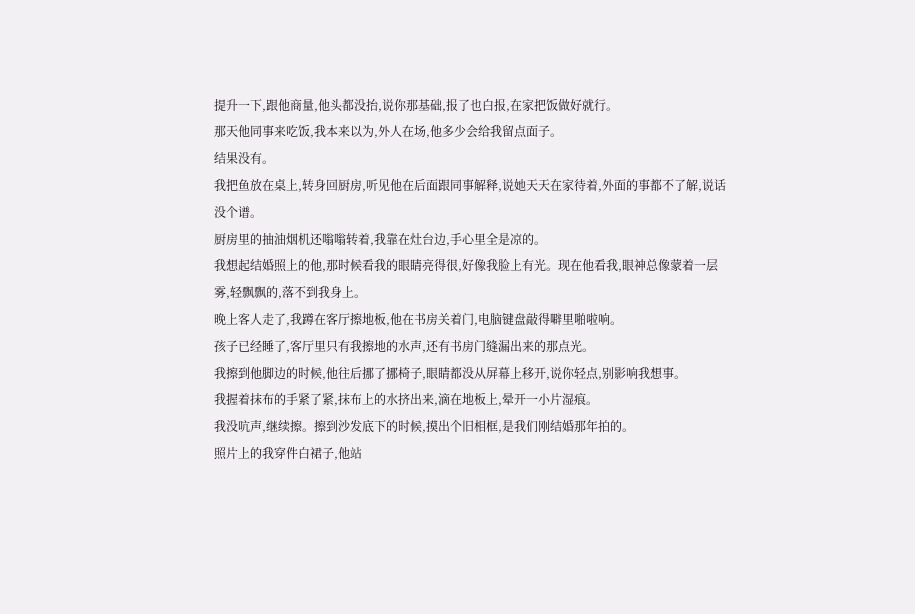提升一下,跟他商量,他头都没抬,说你那基础,报了也白报,在家把饭做好就行。
那天他同事来吃饭,我本来以为,外人在场,他多少会给我留点面子。
结果没有。
我把鱼放在桌上,转身回厨房,听见他在后面跟同事解释,说她天天在家待着,外面的事都不了解,说话没个谱。
厨房里的抽油烟机还嗡嗡转着,我靠在灶台边,手心里全是凉的。
我想起结婚照上的他,那时候看我的眼睛亮得很,好像我脸上有光。现在他看我,眼神总像蒙着一层雾,轻飘飘的,落不到我身上。
晚上客人走了,我蹲在客厅擦地板,他在书房关着门,电脑键盘敲得噼里啪啦响。
孩子已经睡了,客厅里只有我擦地的水声,还有书房门缝漏出来的那点光。
我擦到他脚边的时候,他往后挪了挪椅子,眼睛都没从屏幕上移开,说你轻点,别影响我想事。
我握着抹布的手紧了紧,抹布上的水挤出来,滴在地板上,晕开一小片湿痕。
我没吭声,继续擦。擦到沙发底下的时候,摸出个旧相框,是我们刚结婚那年拍的。
照片上的我穿件白裙子,他站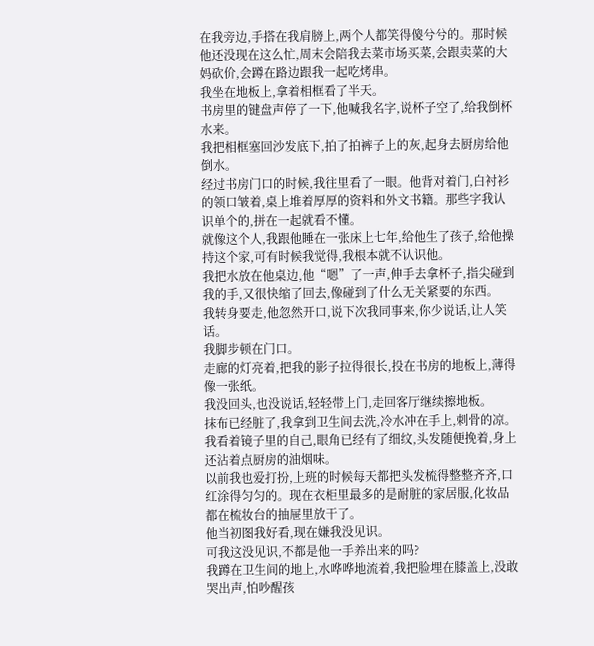在我旁边,手搭在我肩膀上,两个人都笑得傻兮兮的。那时候他还没现在这么忙,周末会陪我去菜市场买菜,会跟卖菜的大妈砍价,会蹲在路边跟我一起吃烤串。
我坐在地板上,拿着相框看了半天。
书房里的键盘声停了一下,他喊我名字,说杯子空了,给我倒杯水来。
我把相框塞回沙发底下,拍了拍裤子上的灰,起身去厨房给他倒水。
经过书房门口的时候,我往里看了一眼。他背对着门,白衬衫的领口皱着,桌上堆着厚厚的资料和外文书籍。那些字我认识单个的,拼在一起就看不懂。
就像这个人,我跟他睡在一张床上七年,给他生了孩子,给他操持这个家,可有时候我觉得,我根本就不认识他。
我把水放在他桌边,他“嗯”了一声,伸手去拿杯子,指尖碰到我的手,又很快缩了回去,像碰到了什么无关紧要的东西。
我转身要走,他忽然开口,说下次我同事来,你少说话,让人笑话。
我脚步顿在门口。
走廊的灯亮着,把我的影子拉得很长,投在书房的地板上,薄得像一张纸。
我没回头,也没说话,轻轻带上门,走回客厅继续擦地板。
抹布已经脏了,我拿到卫生间去洗,冷水冲在手上,刺骨的凉。我看着镜子里的自己,眼角已经有了细纹,头发随便挽着,身上还沾着点厨房的油烟味。
以前我也爱打扮,上班的时候每天都把头发梳得整整齐齐,口红涂得匀匀的。现在衣柜里最多的是耐脏的家居服,化妆品都在梳妆台的抽屉里放干了。
他当初图我好看,现在嫌我没见识。
可我这没见识,不都是他一手养出来的吗?
我蹲在卫生间的地上,水哗哗地流着,我把脸埋在膝盖上,没敢哭出声,怕吵醒孩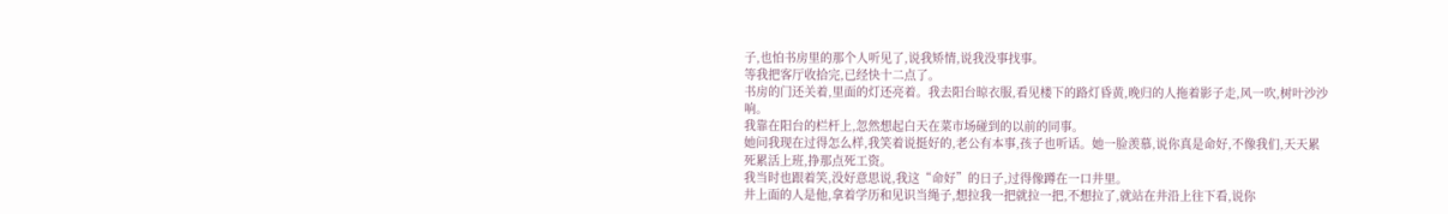子,也怕书房里的那个人听见了,说我矫情,说我没事找事。
等我把客厅收拾完,已经快十二点了。
书房的门还关着,里面的灯还亮着。我去阳台晾衣服,看见楼下的路灯昏黄,晚归的人拖着影子走,风一吹,树叶沙沙响。
我靠在阳台的栏杆上,忽然想起白天在菜市场碰到的以前的同事。
她问我现在过得怎么样,我笑着说挺好的,老公有本事,孩子也听话。她一脸羡慕,说你真是命好,不像我们,天天累死累活上班,挣那点死工资。
我当时也跟着笑,没好意思说,我这“命好”的日子,过得像蹲在一口井里。
井上面的人是他,拿着学历和见识当绳子,想拉我一把就拉一把,不想拉了,就站在井沿上往下看,说你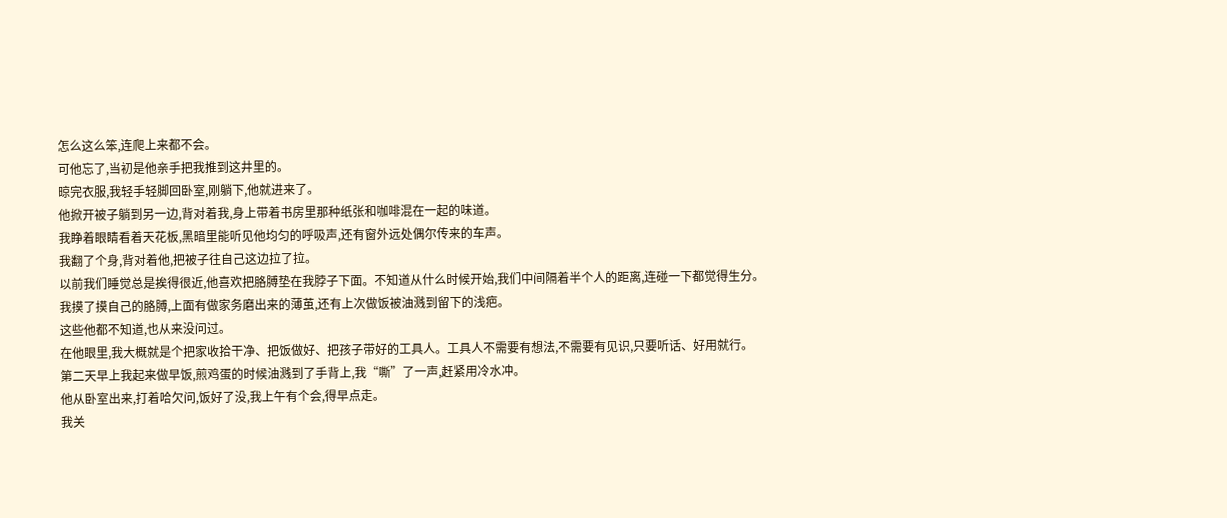怎么这么笨,连爬上来都不会。
可他忘了,当初是他亲手把我推到这井里的。
晾完衣服,我轻手轻脚回卧室,刚躺下,他就进来了。
他掀开被子躺到另一边,背对着我,身上带着书房里那种纸张和咖啡混在一起的味道。
我睁着眼睛看着天花板,黑暗里能听见他均匀的呼吸声,还有窗外远处偶尔传来的车声。
我翻了个身,背对着他,把被子往自己这边拉了拉。
以前我们睡觉总是挨得很近,他喜欢把胳膊垫在我脖子下面。不知道从什么时候开始,我们中间隔着半个人的距离,连碰一下都觉得生分。
我摸了摸自己的胳膊,上面有做家务磨出来的薄茧,还有上次做饭被油溅到留下的浅疤。
这些他都不知道,也从来没问过。
在他眼里,我大概就是个把家收拾干净、把饭做好、把孩子带好的工具人。工具人不需要有想法,不需要有见识,只要听话、好用就行。
第二天早上我起来做早饭,煎鸡蛋的时候油溅到了手背上,我“嘶”了一声,赶紧用冷水冲。
他从卧室出来,打着哈欠问,饭好了没,我上午有个会,得早点走。
我关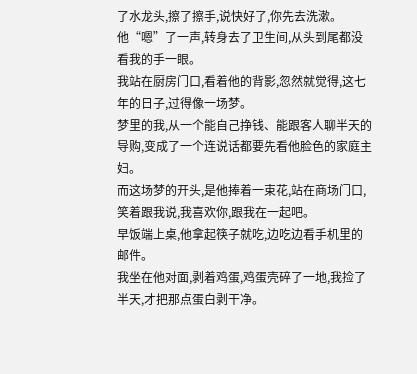了水龙头,擦了擦手,说快好了,你先去洗漱。
他“嗯”了一声,转身去了卫生间,从头到尾都没看我的手一眼。
我站在厨房门口,看着他的背影,忽然就觉得,这七年的日子,过得像一场梦。
梦里的我,从一个能自己挣钱、能跟客人聊半天的导购,变成了一个连说话都要先看他脸色的家庭主妇。
而这场梦的开头,是他捧着一束花,站在商场门口,笑着跟我说,我喜欢你,跟我在一起吧。
早饭端上桌,他拿起筷子就吃,边吃边看手机里的邮件。
我坐在他对面,剥着鸡蛋,鸡蛋壳碎了一地,我捡了半天,才把那点蛋白剥干净。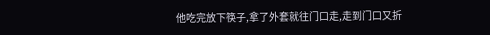他吃完放下筷子,拿了外套就往门口走,走到门口又折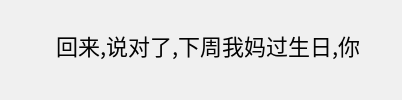回来,说对了,下周我妈过生日,你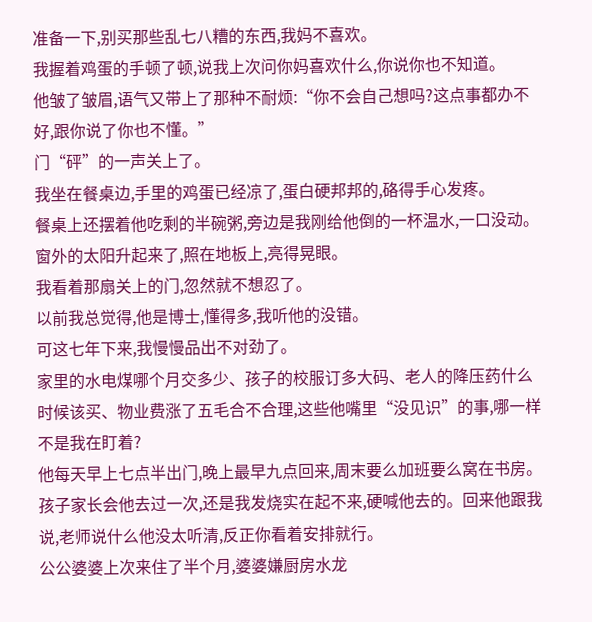准备一下,别买那些乱七八糟的东西,我妈不喜欢。
我握着鸡蛋的手顿了顿,说我上次问你妈喜欢什么,你说你也不知道。
他皱了皱眉,语气又带上了那种不耐烦:“你不会自己想吗?这点事都办不好,跟你说了你也不懂。”
门“砰”的一声关上了。
我坐在餐桌边,手里的鸡蛋已经凉了,蛋白硬邦邦的,硌得手心发疼。
餐桌上还摆着他吃剩的半碗粥,旁边是我刚给他倒的一杯温水,一口没动。
窗外的太阳升起来了,照在地板上,亮得晃眼。
我看着那扇关上的门,忽然就不想忍了。
以前我总觉得,他是博士,懂得多,我听他的没错。
可这七年下来,我慢慢品出不对劲了。
家里的水电煤哪个月交多少、孩子的校服订多大码、老人的降压药什么时候该买、物业费涨了五毛合不合理,这些他嘴里“没见识”的事,哪一样不是我在盯着?
他每天早上七点半出门,晚上最早九点回来,周末要么加班要么窝在书房。孩子家长会他去过一次,还是我发烧实在起不来,硬喊他去的。回来他跟我说,老师说什么他没太听清,反正你看着安排就行。
公公婆婆上次来住了半个月,婆婆嫌厨房水龙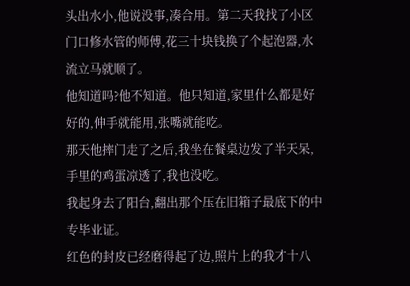头出水小,他说没事,凑合用。第二天我找了小区门口修水管的师傅,花三十块钱换了个起泡器,水流立马就顺了。
他知道吗?他不知道。他只知道,家里什么都是好好的,伸手就能用,张嘴就能吃。
那天他摔门走了之后,我坐在餐桌边发了半天呆,手里的鸡蛋凉透了,我也没吃。
我起身去了阳台,翻出那个压在旧箱子最底下的中专毕业证。
红色的封皮已经磨得起了边,照片上的我才十八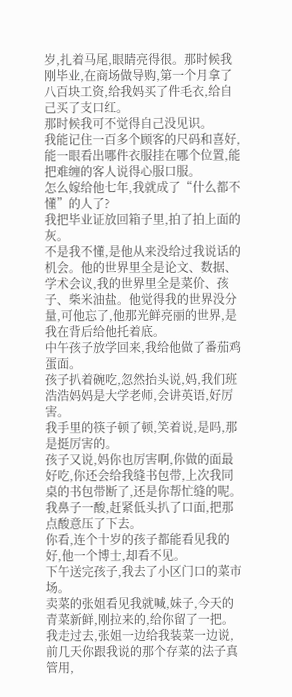岁,扎着马尾,眼睛亮得很。那时候我刚毕业,在商场做导购,第一个月拿了八百块工资,给我妈买了件毛衣,给自己买了支口红。
那时候我可不觉得自己没见识。
我能记住一百多个顾客的尺码和喜好,能一眼看出哪件衣服挂在哪个位置,能把难缠的客人说得心服口服。
怎么嫁给他七年,我就成了“什么都不懂”的人了?
我把毕业证放回箱子里,拍了拍上面的灰。
不是我不懂,是他从来没给过我说话的机会。他的世界里全是论文、数据、学术会议,我的世界里全是菜价、孩子、柴米油盐。他觉得我的世界没分量,可他忘了,他那光鲜亮丽的世界,是我在背后给他托着底。
中午孩子放学回来,我给他做了番茄鸡蛋面。
孩子扒着碗吃,忽然抬头说,妈,我们班浩浩妈妈是大学老师,会讲英语,好厉害。
我手里的筷子顿了顿,笑着说,是吗,那是挺厉害的。
孩子又说,妈你也厉害啊,你做的面最好吃,你还会给我缝书包带,上次我同桌的书包带断了,还是你帮忙缝的呢。
我鼻子一酸,赶紧低头扒了口面,把那点酸意压了下去。
你看,连个十岁的孩子都能看见我的好,他一个博士,却看不见。
下午送完孩子,我去了小区门口的菜市场。
卖菜的张姐看见我就喊,妹子,今天的青菜新鲜,刚拉来的,给你留了一把。
我走过去,张姐一边给我装菜一边说,前几天你跟我说的那个存菜的法子真管用,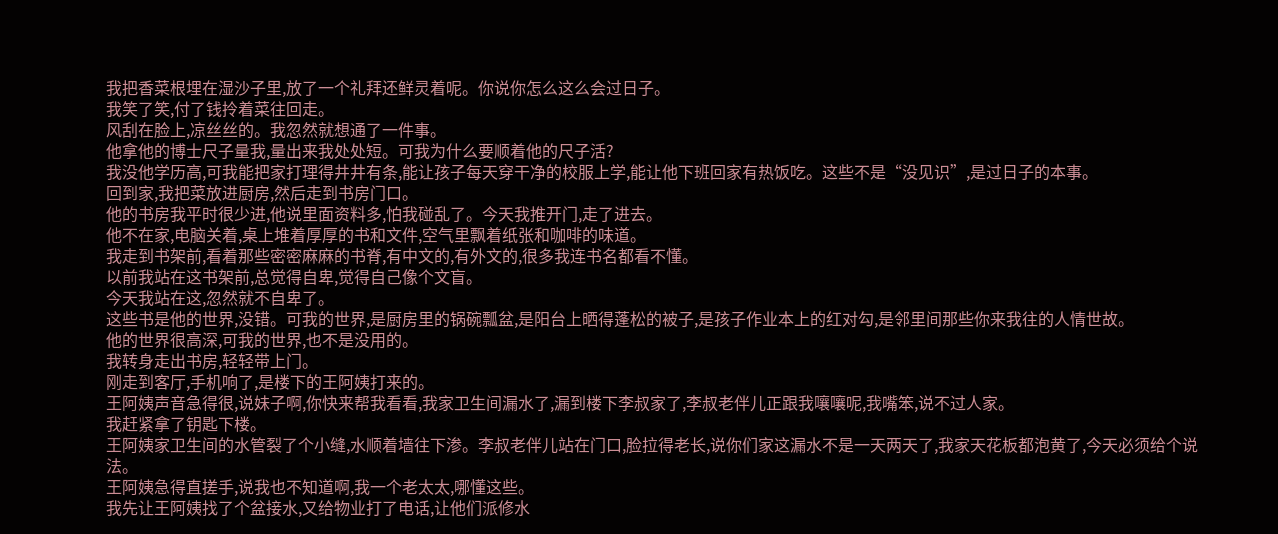我把香菜根埋在湿沙子里,放了一个礼拜还鲜灵着呢。你说你怎么这么会过日子。
我笑了笑,付了钱拎着菜往回走。
风刮在脸上,凉丝丝的。我忽然就想通了一件事。
他拿他的博士尺子量我,量出来我处处短。可我为什么要顺着他的尺子活?
我没他学历高,可我能把家打理得井井有条,能让孩子每天穿干净的校服上学,能让他下班回家有热饭吃。这些不是“没见识”,是过日子的本事。
回到家,我把菜放进厨房,然后走到书房门口。
他的书房我平时很少进,他说里面资料多,怕我碰乱了。今天我推开门,走了进去。
他不在家,电脑关着,桌上堆着厚厚的书和文件,空气里飘着纸张和咖啡的味道。
我走到书架前,看着那些密密麻麻的书脊,有中文的,有外文的,很多我连书名都看不懂。
以前我站在这书架前,总觉得自卑,觉得自己像个文盲。
今天我站在这,忽然就不自卑了。
这些书是他的世界,没错。可我的世界,是厨房里的锅碗瓢盆,是阳台上晒得蓬松的被子,是孩子作业本上的红对勾,是邻里间那些你来我往的人情世故。
他的世界很高深,可我的世界,也不是没用的。
我转身走出书房,轻轻带上门。
刚走到客厅,手机响了,是楼下的王阿姨打来的。
王阿姨声音急得很,说妹子啊,你快来帮我看看,我家卫生间漏水了,漏到楼下李叔家了,李叔老伴儿正跟我嚷嚷呢,我嘴笨,说不过人家。
我赶紧拿了钥匙下楼。
王阿姨家卫生间的水管裂了个小缝,水顺着墙往下渗。李叔老伴儿站在门口,脸拉得老长,说你们家这漏水不是一天两天了,我家天花板都泡黄了,今天必须给个说法。
王阿姨急得直搓手,说我也不知道啊,我一个老太太,哪懂这些。
我先让王阿姨找了个盆接水,又给物业打了电话,让他们派修水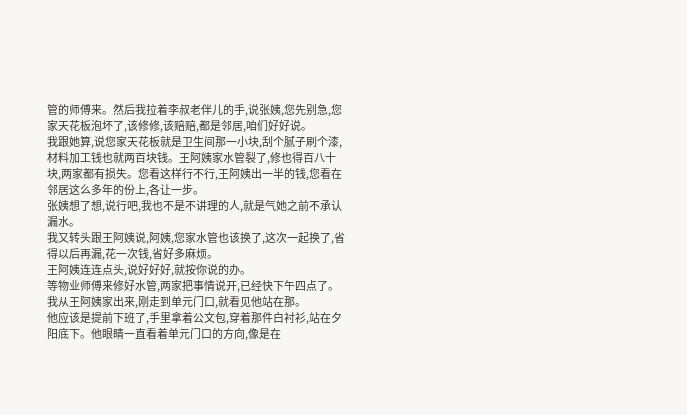管的师傅来。然后我拉着李叔老伴儿的手,说张姨,您先别急,您家天花板泡坏了,该修修,该赔赔,都是邻居,咱们好好说。
我跟她算,说您家天花板就是卫生间那一小块,刮个腻子刷个漆,材料加工钱也就两百块钱。王阿姨家水管裂了,修也得百八十块,两家都有损失。您看这样行不行,王阿姨出一半的钱,您看在邻居这么多年的份上,各让一步。
张姨想了想,说行吧,我也不是不讲理的人,就是气她之前不承认漏水。
我又转头跟王阿姨说,阿姨,您家水管也该换了,这次一起换了,省得以后再漏,花一次钱,省好多麻烦。
王阿姨连连点头,说好好好,就按你说的办。
等物业师傅来修好水管,两家把事情说开,已经快下午四点了。
我从王阿姨家出来,刚走到单元门口,就看见他站在那。
他应该是提前下班了,手里拿着公文包,穿着那件白衬衫,站在夕阳底下。他眼睛一直看着单元门口的方向,像是在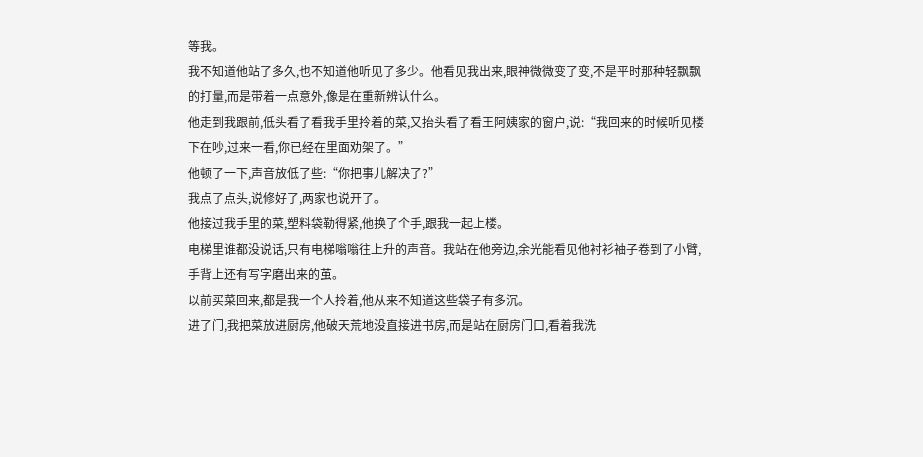等我。
我不知道他站了多久,也不知道他听见了多少。他看见我出来,眼神微微变了变,不是平时那种轻飘飘的打量,而是带着一点意外,像是在重新辨认什么。
他走到我跟前,低头看了看我手里拎着的菜,又抬头看了看王阿姨家的窗户,说:“我回来的时候听见楼下在吵,过来一看,你已经在里面劝架了。”
他顿了一下,声音放低了些:“你把事儿解决了?”
我点了点头,说修好了,两家也说开了。
他接过我手里的菜,塑料袋勒得紧,他换了个手,跟我一起上楼。
电梯里谁都没说话,只有电梯嗡嗡往上升的声音。我站在他旁边,余光能看见他衬衫袖子卷到了小臂,手背上还有写字磨出来的茧。
以前买菜回来,都是我一个人拎着,他从来不知道这些袋子有多沉。
进了门,我把菜放进厨房,他破天荒地没直接进书房,而是站在厨房门口,看着我洗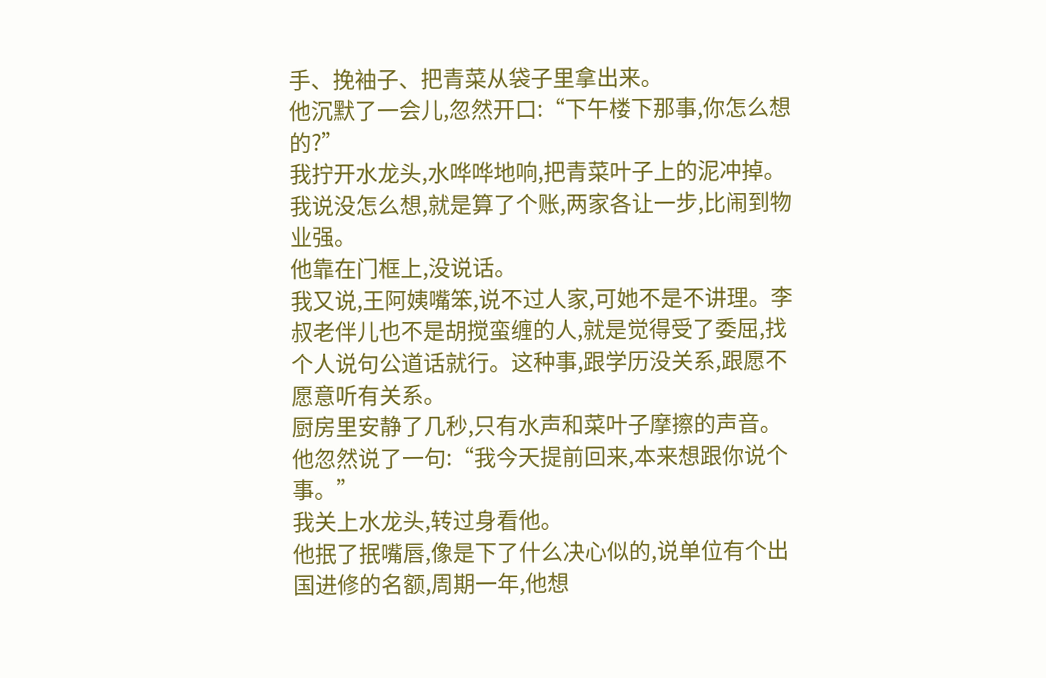手、挽袖子、把青菜从袋子里拿出来。
他沉默了一会儿,忽然开口:“下午楼下那事,你怎么想的?”
我拧开水龙头,水哗哗地响,把青菜叶子上的泥冲掉。我说没怎么想,就是算了个账,两家各让一步,比闹到物业强。
他靠在门框上,没说话。
我又说,王阿姨嘴笨,说不过人家,可她不是不讲理。李叔老伴儿也不是胡搅蛮缠的人,就是觉得受了委屈,找个人说句公道话就行。这种事,跟学历没关系,跟愿不愿意听有关系。
厨房里安静了几秒,只有水声和菜叶子摩擦的声音。
他忽然说了一句:“我今天提前回来,本来想跟你说个事。”
我关上水龙头,转过身看他。
他抿了抿嘴唇,像是下了什么决心似的,说单位有个出国进修的名额,周期一年,他想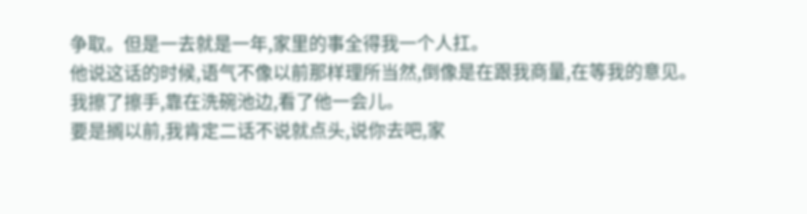争取。但是一去就是一年,家里的事全得我一个人扛。
他说这话的时候,语气不像以前那样理所当然,倒像是在跟我商量,在等我的意见。
我擦了擦手,靠在洗碗池边,看了他一会儿。
要是搁以前,我肯定二话不说就点头,说你去吧,家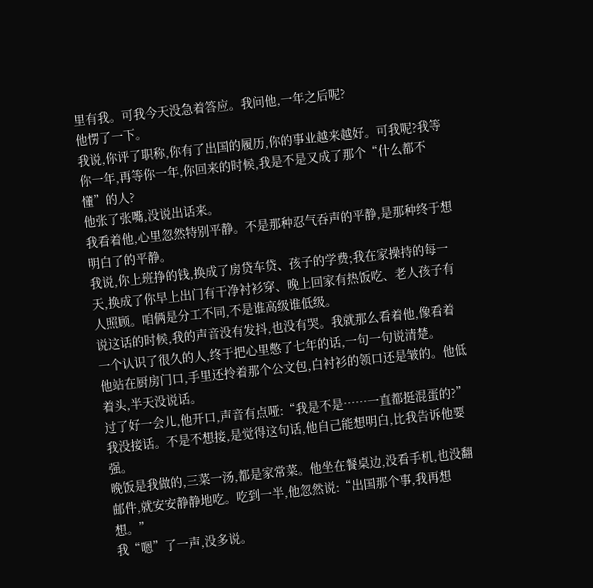里有我。可我今天没急着答应。我问他,一年之后呢?
他愣了一下。
我说,你评了职称,你有了出国的履历,你的事业越来越好。可我呢?我等你一年,再等你一年,你回来的时候,我是不是又成了那个“什么都不懂”的人?
他张了张嘴,没说出话来。
我看着他,心里忽然特别平静。不是那种忍气吞声的平静,是那种终于想明白了的平静。
我说,你上班挣的钱,换成了房贷车贷、孩子的学费;我在家操持的每一天,换成了你早上出门有干净衬衫穿、晚上回家有热饭吃、老人孩子有人照顾。咱俩是分工不同,不是谁高级谁低级。
说这话的时候,我的声音没有发抖,也没有哭。我就那么看着他,像看着一个认识了很久的人,终于把心里憋了七年的话,一句一句说清楚。
他站在厨房门口,手里还拎着那个公文包,白衬衫的领口还是皱的。他低着头,半天没说话。
过了好一会儿,他开口,声音有点哑:“我是不是……一直都挺混蛋的?”
我没接话。不是不想接,是觉得这句话,他自己能想明白,比我告诉他要强。
晚饭是我做的,三菜一汤,都是家常菜。他坐在餐桌边,没看手机,也没翻邮件,就安安静静地吃。吃到一半,他忽然说:“出国那个事,我再想想。”
我“嗯”了一声,没多说。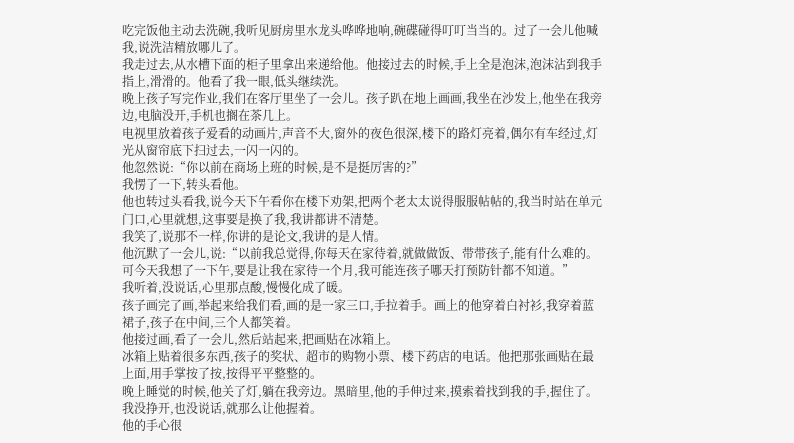吃完饭他主动去洗碗,我听见厨房里水龙头哗哗地响,碗碟碰得叮叮当当的。过了一会儿他喊我,说洗洁精放哪儿了。
我走过去,从水槽下面的柜子里拿出来递给他。他接过去的时候,手上全是泡沫,泡沫沾到我手指上,滑滑的。他看了我一眼,低头继续洗。
晚上孩子写完作业,我们在客厅里坐了一会儿。孩子趴在地上画画,我坐在沙发上,他坐在我旁边,电脑没开,手机也搁在茶几上。
电视里放着孩子爱看的动画片,声音不大,窗外的夜色很深,楼下的路灯亮着,偶尔有车经过,灯光从窗帘底下扫过去,一闪一闪的。
他忽然说:“你以前在商场上班的时候,是不是挺厉害的?”
我愣了一下,转头看他。
他也转过头看我,说今天下午看你在楼下劝架,把两个老太太说得服服帖帖的,我当时站在单元门口,心里就想,这事要是换了我,我讲都讲不清楚。
我笑了,说那不一样,你讲的是论文,我讲的是人情。
他沉默了一会儿,说:“以前我总觉得,你每天在家待着,就做做饭、带带孩子,能有什么难的。可今天我想了一下午,要是让我在家待一个月,我可能连孩子哪天打预防针都不知道。”
我听着,没说话,心里那点酸,慢慢化成了暖。
孩子画完了画,举起来给我们看,画的是一家三口,手拉着手。画上的他穿着白衬衫,我穿着蓝裙子,孩子在中间,三个人都笑着。
他接过画,看了一会儿,然后站起来,把画贴在冰箱上。
冰箱上贴着很多东西,孩子的奖状、超市的购物小票、楼下药店的电话。他把那张画贴在最上面,用手掌按了按,按得平平整整的。
晚上睡觉的时候,他关了灯,躺在我旁边。黑暗里,他的手伸过来,摸索着找到我的手,握住了。
我没挣开,也没说话,就那么让他握着。
他的手心很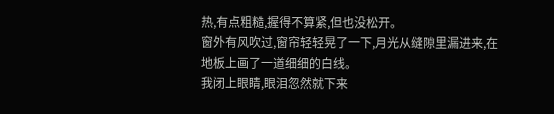热,有点粗糙,握得不算紧,但也没松开。
窗外有风吹过,窗帘轻轻晃了一下,月光从缝隙里漏进来,在地板上画了一道细细的白线。
我闭上眼睛,眼泪忽然就下来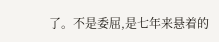了。不是委屈,是七年来悬着的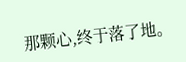那颗心,终于落了地。